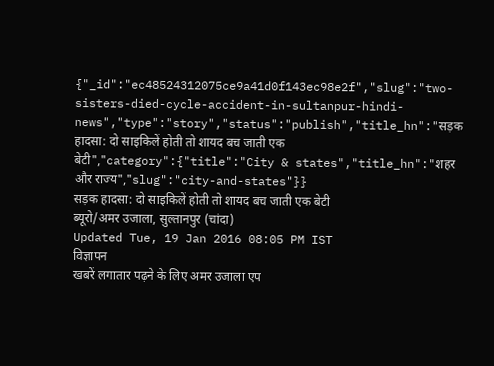{"_id":"ec48524312075ce9a41d0f143ec98e2f","slug":"two-sisters-died-cycle-accident-in-sultanpur-hindi-news","type":"story","status":"publish","title_hn":"सड़क हादसा: दो साइकिलें होती तो शायद बच जाती एक बेटी","category":{"title":"City & states","title_hn":"शहर और राज्य","slug":"city-and-states"}}
सड़क हादसा: दो साइकिलें होती तो शायद बच जाती एक बेटी
ब्यूरो/अमर उजाला, सुल्तानपुर (चांदा)
Updated Tue, 19 Jan 2016 08:05 PM IST
विज्ञापन
खबरें लगातार पढ़ने के लिए अमर उजाला एप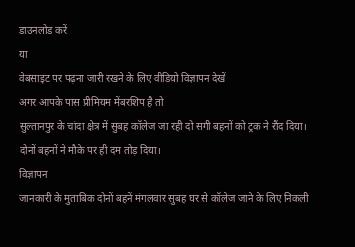डाउनलोड करें
या
वेबसाइट पर पढ़ना जारी रखने के लिए वीडियो विज्ञापन देखें
अगर आपके पास प्रीमियम मेंबरशिप है तो
सुल्तानपुर के चांदा क्षेत्र में सुबह कॉलेज जा रही दो सगी बहनों को ट्रक ने रौंद दिया। दोनों बहनों ने मौके पर ही दम तोड़ दिया।
विज्ञापन
जानकारी के मुताबिक दोनों बहनें मंगलवार सुबह घर से कॉलेज जाने के लिए निकली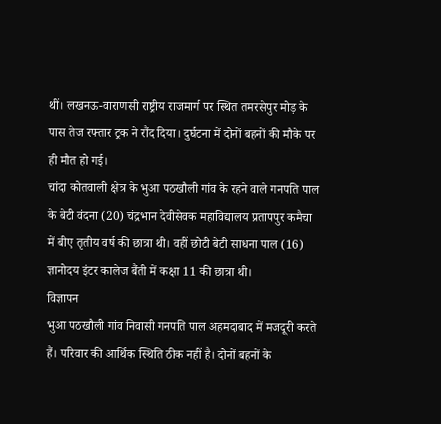थीं। लखनऊ-वाराणसी राष्ट्रीय राजमार्ग पर स्थित तमरसेपुर मोड़ के पास तेज रफ्तार ट्रक ने रौंद दिया। दुर्घटना में दोनों बहनों की मौके पर ही मौत हो गई।
चांदा कोतवाली क्षेत्र के भुआ पठखौली गांव के रहने वाले गनपति पाल के बेटी वंदना (20) चंद्रभान देवीसेवक महाविद्यालय प्रतापपुर कमैचा में बीए तृतीय वर्ष की छात्रा थी। वहीं छोटी बेटी साधना पाल (16) ज्ञानोदय इंटर कालेज बैंती में कक्षा 11 की छात्रा थी।
विज्ञापन
भुआ पठखौली गांव निवासी गनपति पाल अहमदाबाद में मजदूरी करते हैं। परिवार की आर्थिक स्थिति ठीक नहीं है। दोनों बहनों के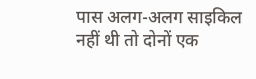पास अलग-अलग साइकिल नहीं थी तो दोनों एक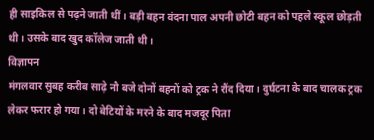ही साइकिल से पढ़ने जाती थीं। बड़ी बहन वंदना पाल अपनी छोटी बहन को पहले स्कूल छोड़ती थी। उसके बाद खुद कॉलेज जाती थी।
विज्ञापन
मंगलवार सुबह करीब साढ़े नौ बजे दोनों बहनों को ट्रक ने रौंद दिया। दुर्घटना के बाद चालक ट्रक लेकर फरार हो गया। दो बेटियों के मरने के बाद मजदूर पिता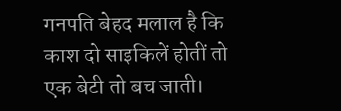गनपति बेहद मलाल है कि काश दो साइकिलें होतीं तो एक बेटी तो बच जाती।